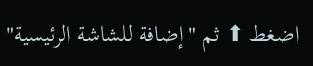اضغط ⬆ ثم "إضافة للشاشة الرئيسية"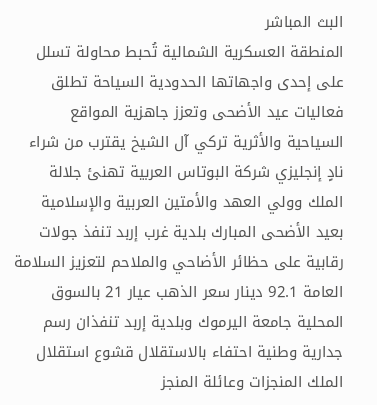البث المباشر
المنطقة العسكرية الشمالية تُحبط محاولة تسلل على إحدى واجهاتها الحدودية السياحة تطلق فعاليات عيد الأضحى وتعزز جاهزية المواقع السياحية والأثرية تركي آل الشيخ يقترب من شراء نادٍ إنجليزي شركة البوتاس العربية تهنئ جلالة الملك وولي العهد والأمتين العربية والإسلامية بعيد الأضحى المبارك بلدية غرب إربد تنفذ جولات رقابية على حظائر الأضاحي والملاحم لتعزيز السلامة العامة 92.1 دينار سعر الذهب عيار 21 بالسوق المحلية جامعة اليرموك وبلدية إربد تنفذان رسم جدارية وطنية احتفاء بالاستقلال قشوع استقلال الملك المنجزات وعائلة المنجز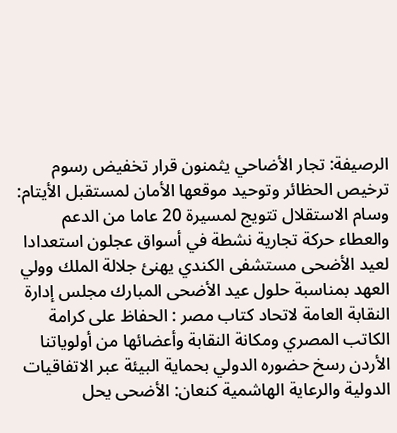الرصيفة: تجار الأضاحي يثمنون قرار تخفيض رسوم ترخيص الحظائر وتوحيد موقعها الأمان لمستقبل الأيتام: وسام الاستقلال تتويج لمسيرة 20 عاما من الدعم والعطاء حركة تجارية نشطة في أسواق عجلون استعدادا لعيد الأضحى مستشفى الكندي يهنئ جلالة الملك وولي العهد بمناسبة حلول عيد الأضحى المبارك مجلس إدارة النقابة العامة لاتحاد كتاب مصر : الحفاظ على كرامة الكاتب المصري ومكانة النقابة وأعضائها من أولوياتنا الأردن رسخ حضوره الدولي بحماية البيئة عبر الاتفاقيات الدولية والرعاية الهاشمية كنعان: الأضحى يحل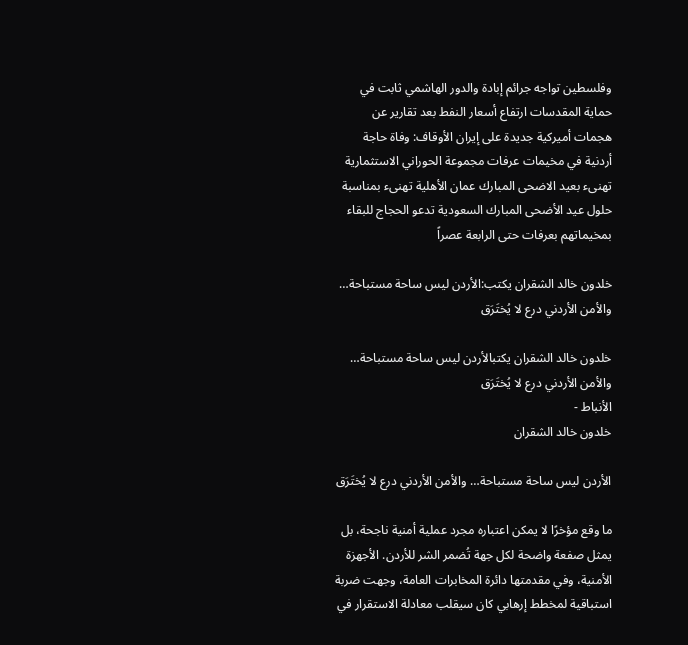وفلسطين تواجه جرائم إبادة والدور الهاشمي ثابت في حماية المقدسات ارتفاع أسعار النفط بعد تقارير عن هجمات أميركية جديدة على إيران الأوقاف: وفاة حاجة أردنية في مخيمات عرفات مجموعة الحوراني الاستثمارية تهنىء بعيد الاضحى المبارك عمان الأهلية تهنىء بمناسبة حلول عيد الأضحى المبارك السعودية تدعو الحجاج للبقاء بمخيماتهم بعرفات حتى الرابعة عصراً

خلدون خالد الشقران يكتب:الأردن ليس ساحة مستباحة… والأمن الأردني درع لا يُختَرَق

خلدون خالد الشقران يكتبالأردن ليس ساحة مستباحة… والأمن الأردني درع لا يُختَرَق
الأنباط -
خلدون خالد الشقران

الأردن ليس ساحة مستباحة… والأمن الأردني درع لا يُختَرَق

ما وقع مؤخرًا لا يمكن اعتباره مجرد عملية أمنية ناجحة، بل يمثل صفعة واضحة لكل جهة تُضمر الشر للأردن. الأجهزة الأمنية، وفي مقدمتها دائرة المخابرات العامة، وجهت ضربة استباقية لمخطط إرهابي كان سيقلب معادلة الاستقرار في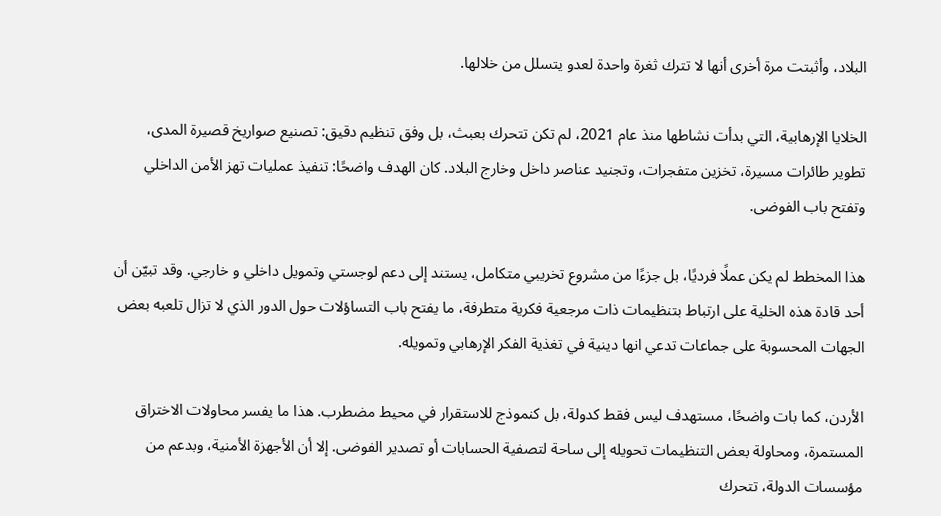البلاد، وأثبتت مرة أخرى أنها لا تترك ثغرة واحدة لعدو يتسلل من خلالها.

الخلايا الإرهابية، التي بدأت نشاطها منذ عام 2021، لم تكن تتحرك بعبث، بل وفق تنظيم دقيق: تصنيع صواريخ قصيرة المدى، تطوير طائرات مسيرة، تخزين متفجرات، وتجنيد عناصر داخل وخارج البلاد. كان الهدف واضحًا: تنفيذ عمليات تهز الأمن الداخلي وتفتح باب الفوضى.

هذا المخطط لم يكن عملًا فرديًا، بل جزءًا من مشروع تخريبي متكامل، يستند إلى دعم لوجستي وتمويل داخلي و خارجي. وقد تبيّن أن أحد قادة هذه الخلية على ارتباط بتنظيمات ذات مرجعية فكرية متطرفة، ما يفتح باب التساؤلات حول الدور الذي لا تزال تلعبه بعض الجهات المحسوبة على جماعات تدعي انها دينية في تغذية الفكر الإرهابي وتمويله.

الأردن، كما بات واضحًا، مستهدف ليس فقط كدولة، بل كنموذج للاستقرار في محيط مضطرب. هذا ما يفسر محاولات الاختراق المستمرة، ومحاولة بعض التنظيمات تحويله إلى ساحة لتصفية الحسابات أو تصدير الفوضى. إلا أن الأجهزة الأمنية، وبدعم من مؤسسات الدولة، تتحرك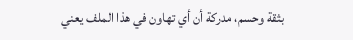بثقة وحسم، مدركة أن أي تهاون في هذا الملف يعني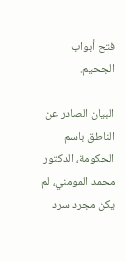فتح أبواب الجحيم.

البيان الصادر عن الناطق باسم الحكومة، الدكتور محمد المومني، لم يكن مجرد سرد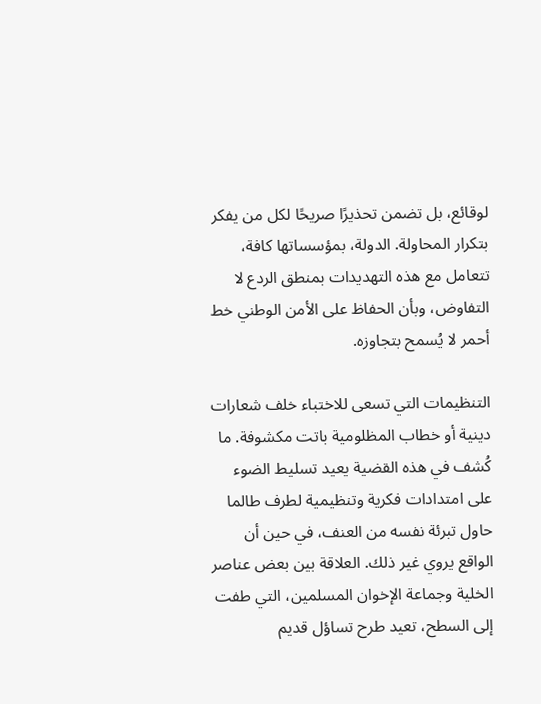لوقائع، بل تضمن تحذيرًا صريحًا لكل من يفكر بتكرار المحاولة. الدولة، بمؤسساتها كافة، تتعامل مع هذه التهديدات بمنطق الردع لا التفاوض، وبأن الحفاظ على الأمن الوطني خط أحمر لا يُسمح بتجاوزه.

التنظيمات التي تسعى للاختباء خلف شعارات دينية أو خطاب المظلومية باتت مكشوفة. ما كُشف في هذه القضية يعيد تسليط الضوء على امتدادات فكرية وتنظيمية لطرف طالما حاول تبرئة نفسه من العنف، في حين أن الواقع يروي غير ذلك. العلاقة بين بعض عناصر الخلية وجماعة الإخوان المسلمين، التي طفت إلى السطح، تعيد طرح تساؤل قديم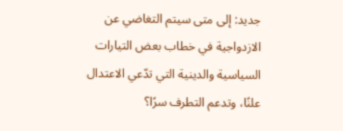جديد: إلى متى سيتم التغاضي عن الازدواجية في خطاب بعض التيارات السياسية والدينية التي تدّعي الاعتدال علنًا، وتدعم التطرف سرًا؟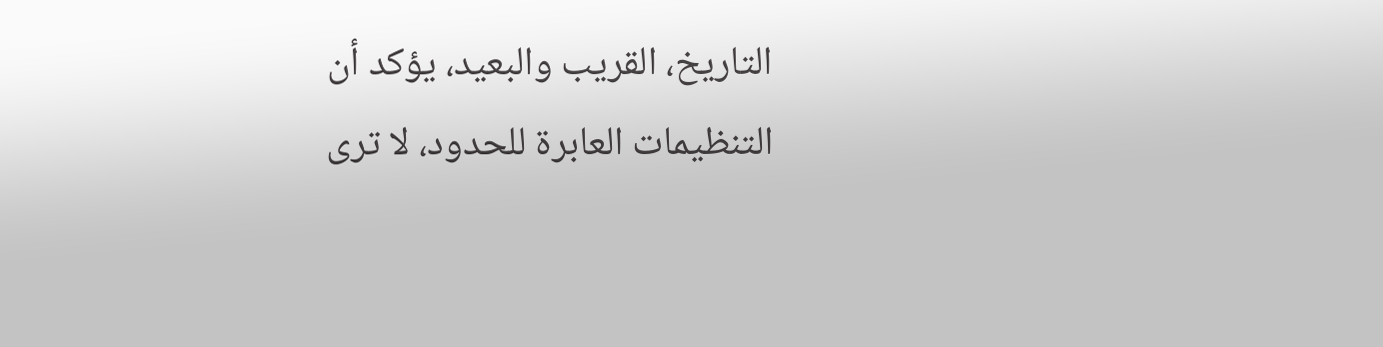التاريخ، القريب والبعيد، يؤكد أن التنظيمات العابرة للحدود، لا ترى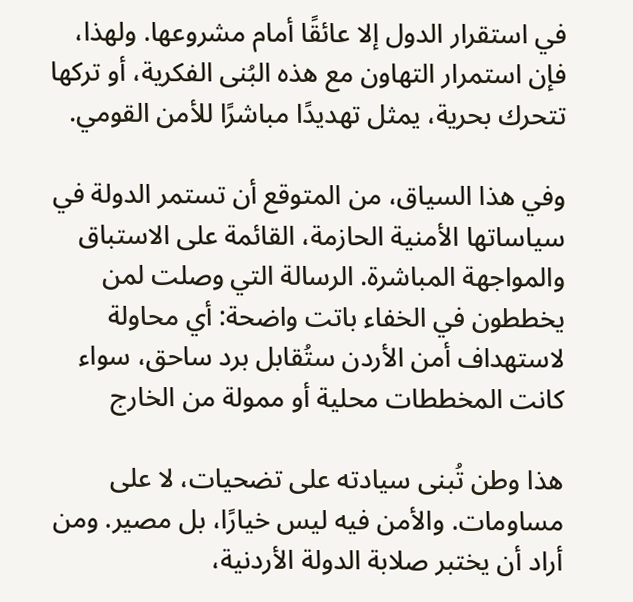في استقرار الدول إلا عائقًا أمام مشروعها. ولهذا، فإن استمرار التهاون مع هذه البُنى الفكرية، أو تركها تتحرك بحرية، يمثل تهديدًا مباشرًا للأمن القومي.

وفي هذا السياق، من المتوقع أن تستمر الدولة في سياساتها الأمنية الحازمة، القائمة على الاستباق والمواجهة المباشرة. الرسالة التي وصلت لمن يخططون في الخفاء باتت واضحة: أي محاولة لاستهداف أمن الأردن ستُقابل برد ساحق، سواء كانت المخططات محلية أو ممولة من الخارج

هذا وطن تُبنى سيادته على تضحيات، لا على مساومات. والأمن فيه ليس خيارًا، بل مصير. ومن أراد أن يختبر صلابة الدولة الأردنية،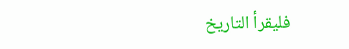فليقرأ التاريخ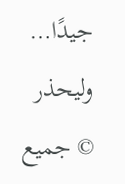جيدًا… وليحذر
© جميع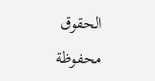الحقوق محفوظة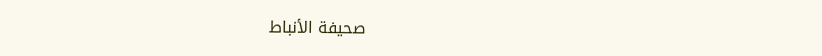صحيفة الأنباط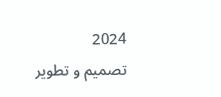2024
تصميم و تطوير